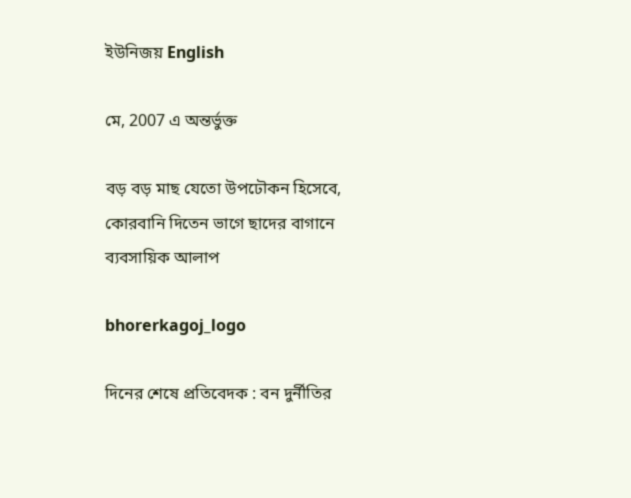ইউনিজয় English

মে, 2007 এ অন্তর্ভুক্ত

বড় বড় মাছ যেতো উপঢৌকন হিসেবে, কোরবানি দিতেন ভাগে ছাদের বাগানে ব্যবসায়িক আলাপ

bhorerkagoj_logo

দিনের শেষে প্রতিবেদক : বন দুর্নীতির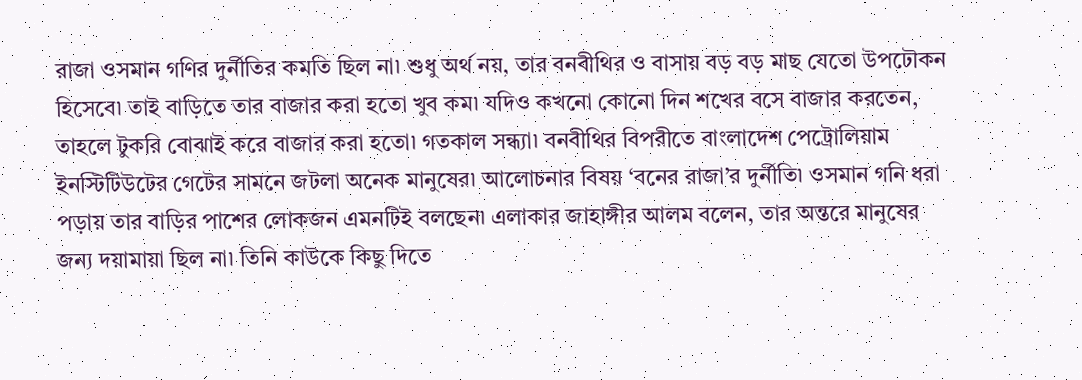রাজা ওসমান গণির দুর্নীতির কমতি ছিল না৷ শুধু অর্থ নয়, তার বনবীথির ও বাসায় বড় বড় মাছ যেতো উপঢৌকন হিসেবে৷ তাই বাড়িতে তার বাজার করা হতো খুব কম৷ যদিও কখনো কোনো দিন শখের বসে বাজার করতেন, তাহলে টুকরি বোঝাই করে বাজার করা হতো৷ গতকাল সন্ধ্যা৷ বনবীথির বিপরীতে বাংলাদেশ পেট্রোলিয়াম ইনস্টিটিউটের গেটের সামনে জটলা অনেক মানুষের৷ আলোচনার বিষয় ‘বনের রাজা’র দুর্নীতি৷ ওসমান গনি ধরা পড়ায় তার বাড়ির পাশের লোকজন এমনটিই বলছেন৷ এলাকার জাহাঙ্গীর আলম বলেন, তার অন্তরে মানুষের জন্য দয়ামায়া ছিল না৷ তিনি কাউকে কিছু দিতে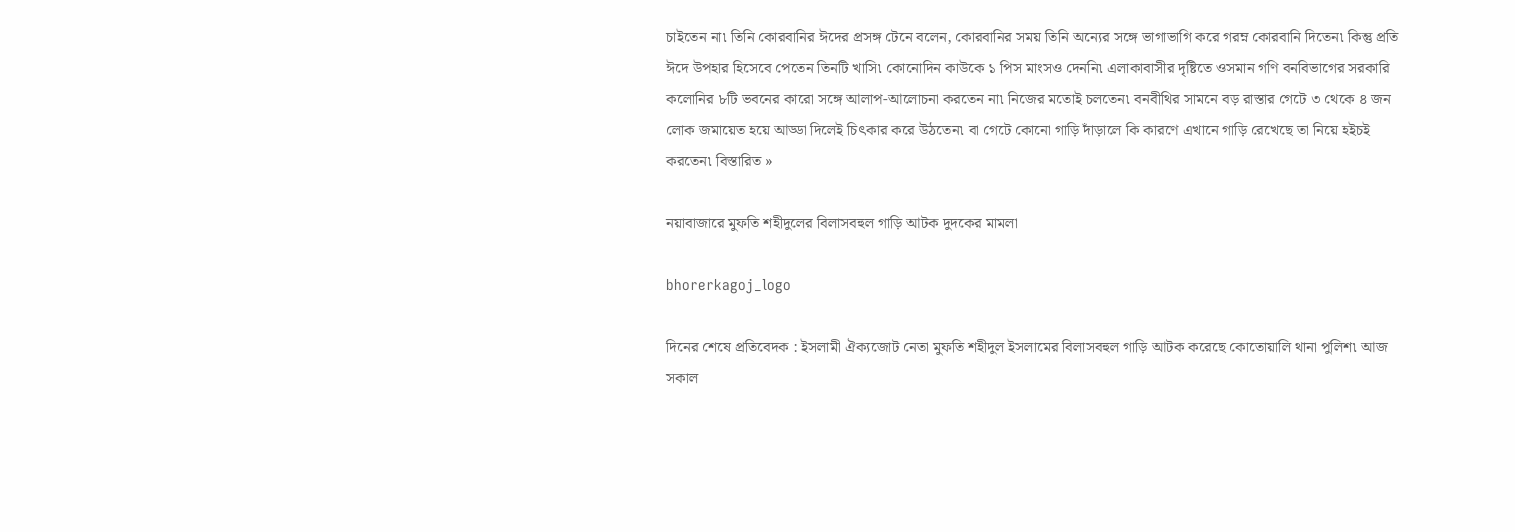চাইতেন না৷ তিনি কোরবানির ঈদের প্রসঙ্গ টেনে বলেন, কোরবানির সময় তিনি অন্যের সঙ্গে ভাগাভাগি করে গরম্ন কোরবানি দিতেন৷ কিন্তু প্রতি ঈদে উপহার হিসেবে পেতেন তিনটি খাসি৷ কোনোদিন কাউকে ১ পিস মাংসও দেননি৷ এলাকাবাসীর দৃষ্টিতে ওসমান গণি বনবিভাগের সরকারি কলোনির ৮টি ভবনের কারো সঙ্গে আলাপ-আলোচনা করতেন না৷ নিজের মতোই চলতেন৷ বনবীথির সামনে বড় রাস্তার গেটে ৩ থেকে ৪ জন লোক জমায়েত হয়ে আড্ডা দিলেই চিৎকার করে উঠতেন৷ বা গেটে কোনো গাড়ি দাঁড়ালে কি কারণে এখানে গাড়ি রেখেছে তা নিয়ে হইচই করতেন৷ বিস্তারিত »

নয়াবাজারে মুফতি শহীদুলের বিলাসবহুল গাড়ি আটক দুদকের মামলা

bhorerkagoj_logo

দিনের শেষে প্রতিবেদক : ইসলামী ঐক্যজোট নেতা মুফতি শহীদুল ইসলামের বিলাসবহুল গাড়ি আটক করেছে কোতোয়ালি থানা পুলিশ৷ আজ সকাল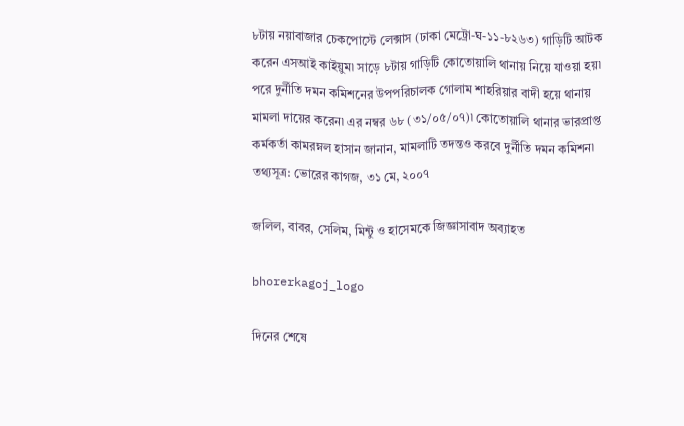৮টায় নয়াবাজার চেকপোস্টে লেক্সাস (ঢাকা মেট্রো-ঘ-১১-৮২৬৩) গাড়িটি আটক করেন এসআই কাইয়ুম৷ সাড়ে ৮টায় গাড়িটি কোতোয়ালি থানায় নিয়ে যাওয়া হয়৷ পরে দুর্নীতি দমন কমিশনের উপপরিচালক গোলাম শাহরিয়ার বাদী হয়ে থানায় মামলা দায়ের করেন৷ এর নম্বর ৬৮ (৩১/০৫/০৭)৷ কোতোয়ালি থানার ভারপ্রাপ্ত কর্মকর্তা কামরম্নল হাসান জানান, মামলাটি তদন্তও করবে দুর্নীতি দমন কমিশন৷
তথ্যসূত্র: ভোরের কাগজ, ৩১ মে, ২০০৭

জলিল, বাবর, সেলিম, মিন্টু ও হাসেমকে জিজ্ঞাসাবাদ অব্যাহত

bhorerkagoj_logo

দিনের শেষে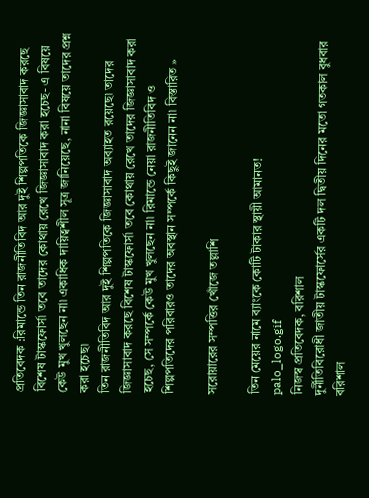প্রতিবেদক :রিমান্ডে তিন রাজনীতিবিদ আর দুই শিল্পপতিকে জিজ্ঞাসাবাদ করছে বিশেষ টাস্কফোর্স৷ তবে তাদের কোথায় রেখে জিজ্ঞাসাবাদ করা হচেছ- এ বিষয়ে কেউ মুখ খুলছেন না৷ একাধিক দায়িত্বশীল সূত্র জানিয়েছে, নানা বিষয়ে তাদের প্রশ্ন করা হচেছ৷
তিন রাজনীতিবিদ আর দুই শিল্পপতিকে জিজ্ঞাসাবাদ অব্যাহত রয়েছে৷ তাদের জিজ্ঞাসাবাদ করছে বিশেষ টাস্কফোর্স৷ তবে কোথায় রেখে তাদের জিজ্ঞাসাবাদ করা হচেছ, সে সম্পর্কে কেউ মুখ খুলছেন না৷ রিমান্ডে নেয়া রাজনীতিবিদ ও শিল্পপতিদের পরিবারও তাদের অবস্থান সম্পর্কে কিছুই জানেন না৷ বিস্তারিত »

সরোয়ারের সম্পত্তির খোঁজে তল্লাশি

তিন মেয়ের নামে ব্যাংকে কোটি টাকার স্থায়ী আমানত!
palo_logo.gif
নিজস্ব প্রতিবেদক, বরিশাল
দুর্নীতিবিরোধী জাতীয় টাস্কফোর্সের একটি দল দ্বিতীয় দিনের মতো গতকাল বুধবার বরিশাল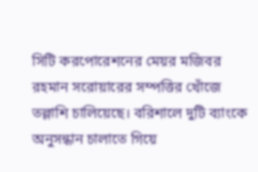সিটি করপোরেশনের মেয়র মজিবর রহমান সরোয়ারের সম্পত্তির খোঁজে তল্লাশি চালিয়েছে। বরিশালে দুটি ব্যাংকে অনুসন্ধান চালাতে গিয়ে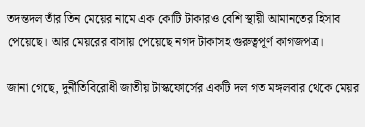তদন্তদল তাঁর তিন মেয়ের নামে এক কোটি টাকারও বেশি স্থায়ী আমানতের হিসাব পেয়েছে। আর মেয়রের বাসায় পেয়েছে নগদ টাকাসহ গুরুত্বপূর্ণ কাগজপত্র।

জানা গেছে, দুর্নীতিবিরোধী জাতীয় টাস্কফোর্সের একটি দল গত মঙ্গলবার থেকে মেয়র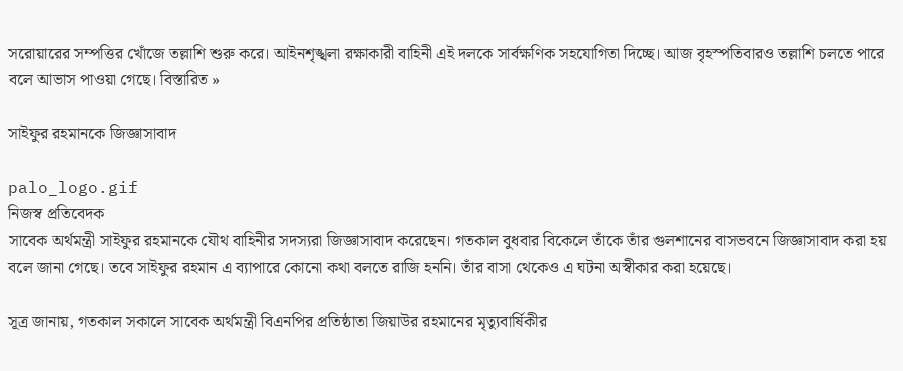সরোয়ারের সম্পত্তির খোঁজে তল্লাশি শুরু করে। আইনশৃঙ্খলা রক্ষাকারী বাহিনী এই দলকে সার্বক্ষণিক সহযোগিতা দিচ্ছে। আজ বৃহস্পতিবারও তল্লাশি চলতে পারে বলে আভাস পাওয়া গেছে। বিস্তারিত »

সাইফুর রহমানকে জিজ্ঞাসাবাদ

palo_logo.gif
নিজস্ব প্রতিবেদক
সাবেক অর্থমন্ত্রী সাইফুর রহমানকে যৌথ বাহিনীর সদস্যরা জিজ্ঞাসাবাদ করেছেন। গতকাল বুধবার বিকেলে তাঁকে তাঁর গুলশানের বাসভবনে জিজ্ঞাসাবাদ করা হয় বলে জানা গেছে। তবে সাইফুর রহমান এ ব্যাপারে কোনো কথা বলতে রাজি হননি। তাঁর বাসা থেকেও এ ঘটনা অস্বীকার করা হয়েছে।

সূত্র জানায়, গতকাল সকালে সাবেক অর্থমন্ত্রী বিএনপির প্রতিষ্ঠাতা জিয়াউর রহমানের মৃত্যুবার্ষিকীর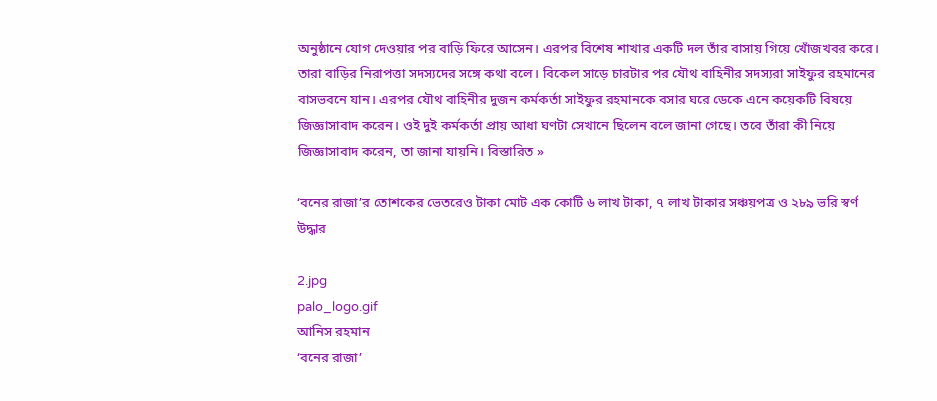অনুষ্ঠানে যোগ দেওয়ার পর বাড়ি ফিরে আসেন। এরপর বিশেষ শাখার একটি দল তাঁর বাসায় গিয়ে খোঁজখবর করে। তারা বাড়ির নিরাপত্তা সদস্যদের সঙ্গে কথা বলে। বিকেল সাড়ে চারটার পর যৌথ বাহিনীর সদস্যরা সাইফুর রহমানের বাসভবনে যান। এরপর যৌথ বাহিনীর দুজন কর্মকর্তা সাইফুর রহমানকে বসার ঘরে ডেকে এনে কয়েকটি বিষয়ে জিজ্ঞাসাবাদ করেন। ওই দুই কর্মকর্তা প্রায় আধা ঘণটা সেখানে ছিলেন বলে জানা গেছে। তবে তাঁরা কী নিয়ে জিজ্ঞাসাবাদ করেন, তা জানা যায়নি। বিস্তারিত »

‘বনের রাজা’র তোশকের ভেতরেও টাকা মোট এক কোটি ৬ লাখ টাকা, ৭ লাখ টাকার সঞ্চয়পত্র ও ২৮৯ ভরি স্বর্ণ উদ্ধার

2.jpg
palo_logo.gif
আনিস রহমান
‘বনের রাজা’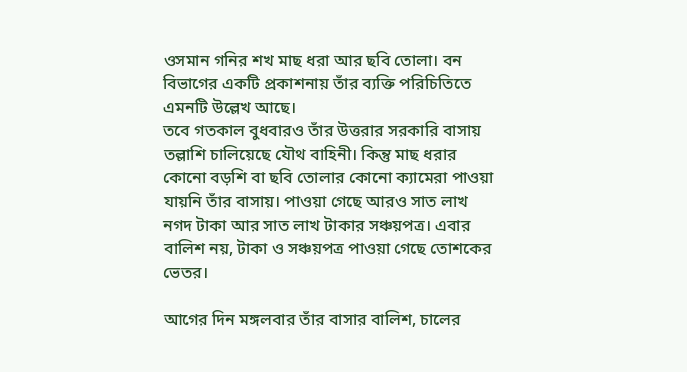ওসমান গনির শখ মাছ ধরা আর ছবি তোলা। বন বিভাগের একটি প্রকাশনায় তাঁর ব্যক্তি পরিচিতিতে এমনটি উল্লেখ আছে।
তবে গতকাল বুধবারও তাঁর উত্তরার সরকারি বাসায় তল্লাশি চালিয়েছে যৌথ বাহিনী। কিন্তু মাছ ধরার কোনো বড়শি বা ছবি তোলার কোনো ক্যামেরা পাওয়া যায়নি তাঁর বাসায়। পাওয়া গেছে আরও সাত লাখ নগদ টাকা আর সাত লাখ টাকার সঞ্চয়পত্র। এবার বালিশ নয়, টাকা ও সঞ্চয়পত্র পাওয়া গেছে তোশকের ভেতর।

আগের দিন মঙ্গলবার তাঁর বাসার বালিশ, চালের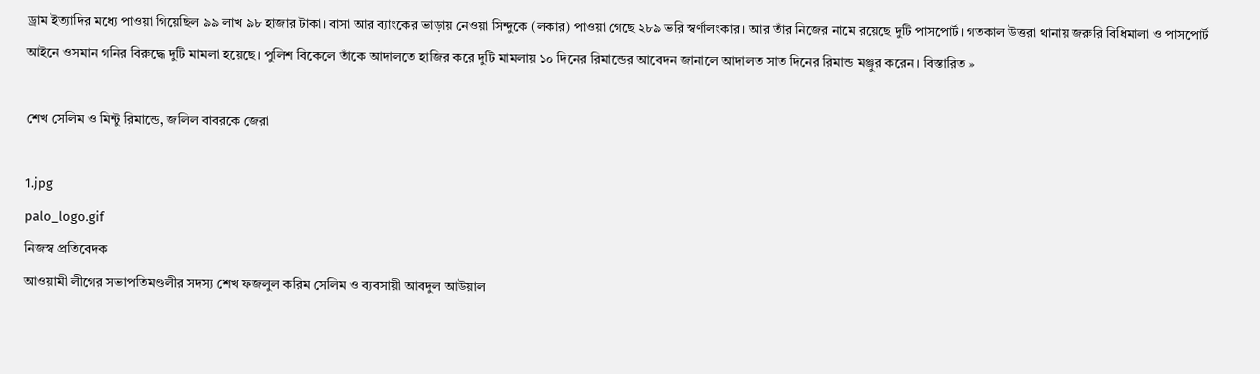ড্রাম ইত্যাদির মধ্যে পাওয়া গিয়েছিল ৯৯ লাখ ৯৮ হাজার টাকা। বাসা আর ব্যাংকের ভাড়ায় নেওয়া সিন্দুকে (লকার) পাওয়া গেছে ২৮৯ ভরি স্বর্ণালংকার। আর তাঁর নিজের নামে রয়েছে দুটি পাসপোর্ট। গতকাল উত্তরা থানায় জরুরি বিধিমালা ও পাসপোর্ট আইনে ওসমান গনির বিরুদ্ধে দুটি মামলা হয়েছে। পুলিশ বিকেলে তাঁকে আদালতে হাজির করে দুটি মামলায় ১০ দিনের রিমান্ডের আবেদন জানালে আদালত সাত দিনের রিমান্ড মঞ্জুর করেন। বিস্তারিত »

শেখ সেলিম ও মিন্টু রিমান্ডে, জলিল বাবরকে জেরা

1.jpg
palo_logo.gif
নিজস্ব প্রতিবেদক
আওয়ামী লীগের সভাপতিমণ্ডলীর সদস্য শেখ ফজলুল করিম সেলিম ও ব্যবসায়ী আবদুল আউয়াল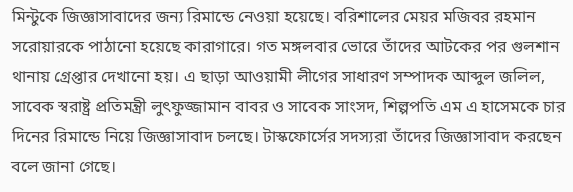মিন্টুকে জিজ্ঞাসাবাদের জন্য রিমান্ডে নেওয়া হয়েছে। বরিশালের মেয়র মজিবর রহমান সরোয়ারকে পাঠানো হয়েছে কারাগারে। গত মঙ্গলবার ভোরে তাঁদের আটকের পর গুলশান থানায় গ্রেপ্তার দেখানো হয়। এ ছাড়া আওয়ামী লীগের সাধারণ সম্পাদক আব্দুল জলিল, সাবেক স্বরাষ্ট্র প্রতিমন্ত্রী লুৎফুজ্জামান বাবর ও সাবেক সাংসদ, শিল্পপতি এম এ হাসেমকে চার দিনের রিমান্ডে নিয়ে জিজ্ঞাসাবাদ চলছে। টাস্কফোর্সের সদস্যরা তাঁদের জিজ্ঞাসাবাদ করছেন বলে জানা গেছে।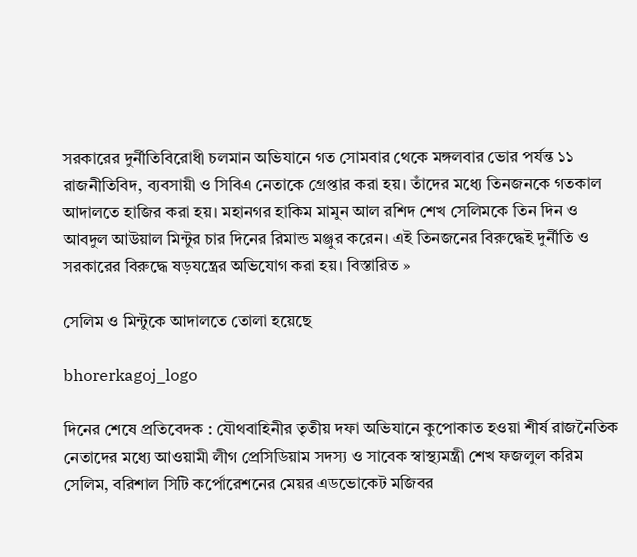সরকারের দুর্নীতিবিরোধী চলমান অভিযানে গত সোমবার থেকে মঙ্গলবার ভোর পর্যন্ত ১১ রাজনীতিবিদ, ব্যবসায়ী ও সিবিএ নেতাকে গ্রেপ্তার করা হয়। তাঁদের মধ্যে তিনজনকে গতকাল আদালতে হাজির করা হয়। মহানগর হাকিম মামুন আল রশিদ শেখ সেলিমকে তিন দিন ও আবদুল আউয়াল মিন্টুর চার দিনের রিমান্ড মঞ্জুর করেন। এই তিনজনের বিরুদ্ধেই দুর্নীতি ও সরকারের বিরুদ্ধে ষড়যন্ত্রের অভিযোগ করা হয়। বিস্তারিত »

সেলিম ও মিন্টুকে আদালতে তোলা হয়েছে

bhorerkagoj_logo

দিনের শেষে প্রতিবেদক : যৌথবাহিনীর তৃতীয় দফা অভিযানে কুপোকাত হওয়া শীর্ষ রাজনৈতিক নেতাদের মধ্যে আওয়ামী লীগ প্রেসিডিয়াম সদস্য ও সাবেক স্বাস্থ্যমন্ত্রী শেখ ফজলুল করিম সেলিম, বরিশাল সিটি কর্পোরেশনের মেয়র এডভোকেট মজিবর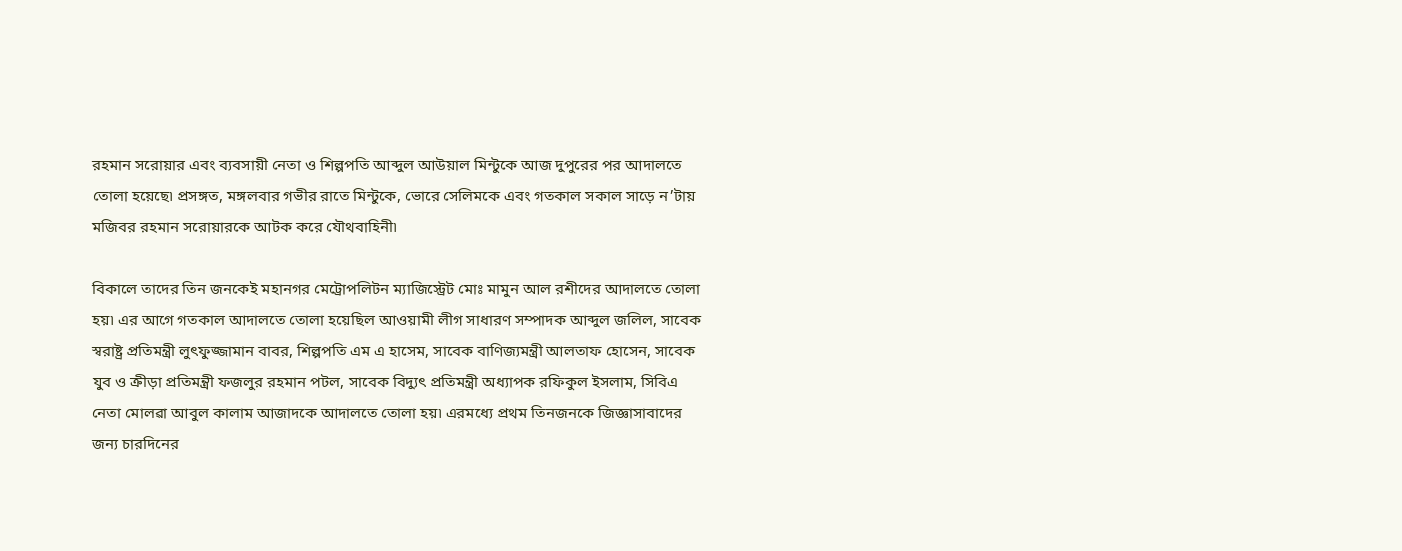রহমান সরোয়ার এবং ব্যবসায়ী নেতা ও শিল্পপতি আব্দুল আউয়াল মিন্টুকে আজ দুপুরের পর আদালতে তোলা হয়েছে৷ প্রসঙ্গত, মঙ্গলবার গভীর রাতে মিন্টুকে, ভোরে সেলিমকে এবং গতকাল সকাল সাড়ে ন’টায় মজিবর রহমান সরোয়ারকে আটক করে যৌথবাহিনী৷

বিকালে তাদের তিন জনকেই মহানগর মেট্রোপলিটন ম্যাজিস্ট্রেট মোঃ মামুন আল রশীদের আদালতে তোলা হয়৷ এর আগে গতকাল আদালতে তোলা হয়েছিল আওয়ামী লীগ সাধারণ সম্পাদক আব্দুল জলিল, সাবেক স্বরাষ্ট্র প্রতিমন্ত্রী লুৎফুজ্জামান বাবর, শিল্পপতি এম এ হাসেম, সাবেক বাণিজ্যমন্ত্রী আলতাফ হোসেন, সাবেক যুব ও ক্রীড়া প্রতিমন্ত্রী ফজলুর রহমান পটল, সাবেক বিদ্যুৎ প্রতিমন্ত্রী অধ্যাপক রফিকুল ইসলাম, সিবিএ নেতা মোলৱা আবুল কালাম আজাদকে আদালতে তোলা হয়৷ এরমধ্যে প্রথম তিনজনকে জিজ্ঞাসাবাদের জন্য চারদিনের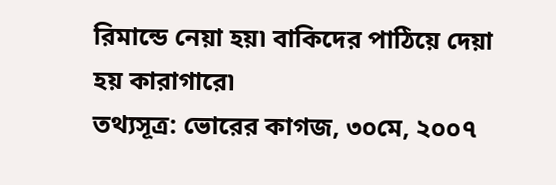রিমান্ডে নেয়া হয়৷ বাকিদের পাঠিয়ে দেয়া হয় কারাগারে৷
তথ্যসূত্র: ভোরের কাগজ, ৩০মে, ২০০৭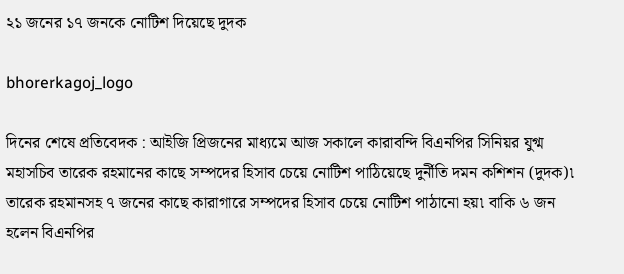২১ জনের ১৭ জনকে নোটিশ দিয়েছে দুদক

bhorerkagoj_logo

দিনের শেষে প্রতিবেদক : আইজি প্রিজনের মাধ্যমে আজ সকালে কারাবন্দি বিএনপির সিনিয়র যুগ্ম মহাসচিব তারেক রহমানের কাছে সম্পদের হিসাব চেয়ে নোটিশ পাঠিয়েছে দুর্নীতি দমন কশিশন (দুদক)৷ তারেক রহমানসহ ৭ জনের কাছে কারাগারে সম্পদের হিসাব চেয়ে নোটিশ পাঠানো হয়৷ বাকি ৬ জন হলেন বিএনপির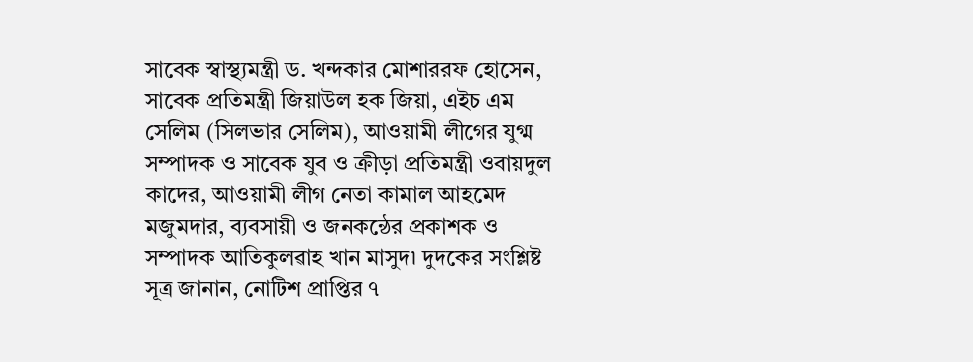সাবেক স্বাস্থ্যমন্ত্রী ড. খন্দকার মোশাররফ হোসেন, সাবেক প্রতিমন্ত্রী জিয়াউল হক জিয়া, এইচ এম সেলিম (সিলভার সেলিম), আওয়ামী লীগের যুগ্ম সম্পাদক ও সাবেক যুব ও ক্রীড়া প্রতিমন্ত্রী ওবায়দুল কাদের, আওয়ামী লীগ নেতা কামাল আহমেদ মজুমদার, ব্যবসায়ী ও জনকন্ঠের প্রকাশক ও সম্পাদক আতিকুলৱাহ খান মাসুদ৷ দুদকের সংশ্লিষ্ট সূত্র জানান, নোটিশ প্রাপ্তির ৭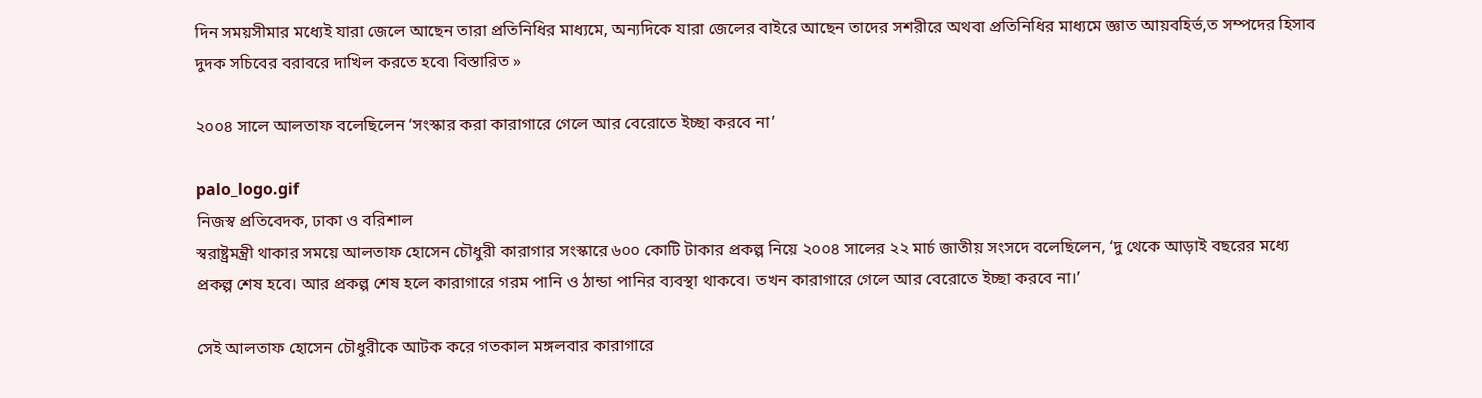দিন সময়সীমার মধ্যেই যারা জেলে আছেন তারা প্রতিনিধির মাধ্যমে, অন্যদিকে যারা জেলের বাইরে আছেন তাদের সশরীরে অথবা প্রতিনিধির মাধ্যমে জ্ঞাত আয়বহির্ভ‚ত সম্পদের হিসাব দুদক সচিবের বরাবরে দাখিল করতে হবে৷ বিস্তারিত »

২০০৪ সালে আলতাফ বলেছিলেন ‘সংস্কার করা কারাগারে গেলে আর বেরোতে ইচ্ছা করবে না’

palo_logo.gif
নিজস্ব প্রতিবেদক, ঢাকা ও বরিশাল
স্বরাষ্ট্রমন্ত্রী থাকার সময়ে আলতাফ হোসেন চৌধুরী কারাগার সংস্কারে ৬০০ কোটি টাকার প্রকল্প নিয়ে ২০০৪ সালের ২২ মার্চ জাতীয় সংসদে বলেছিলেন, ‘দু থেকে আড়াই বছরের মধ্যে প্রকল্প শেষ হবে। আর প্রকল্প শেষ হলে কারাগারে গরম পানি ও ঠান্ডা পানির ব্যবস্থা থাকবে। তখন কারাগারে গেলে আর বেরোতে ইচ্ছা করবে না।’

সেই আলতাফ হোসেন চৌধুরীকে আটক করে গতকাল মঙ্গলবার কারাগারে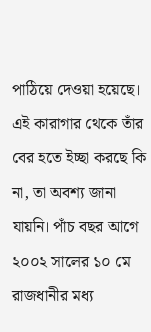পাঠিয়ে দেওয়া হয়েছে। এই কারাগার থেকে তাঁর বের হতে ইচ্ছা করছে কি না, তা অবশ্য জানা যায়নি। পাঁচ বছর আগে ২০০২ সালের ১০ মে রাজধানীর মধ্য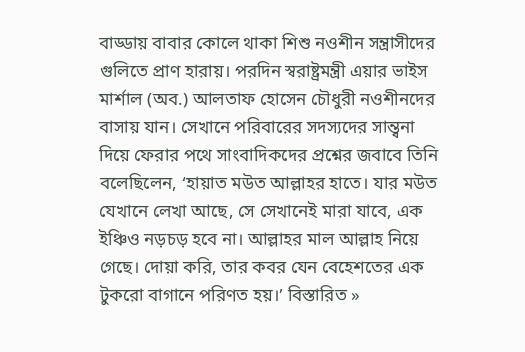বাড্ডায় বাবার কোলে থাকা শিশু নওশীন সন্ত্রাসীদের গুলিতে প্রাণ হারায়। পরদিন স্বরাষ্ট্রমন্ত্রী এয়ার ভাইস মার্শাল (অব.) আলতাফ হোসেন চৌধুরী নওশীনদের বাসায় যান। সেখানে পরিবারের সদস্যদের সান্ত্বনা দিয়ে ফেরার পথে সাংবাদিকদের প্রশ্নের জবাবে তিনি বলেছিলেন, ‘হায়াত মউত আল্লাহর হাতে। যার মউত যেখানে লেখা আছে, সে সেখানেই মারা যাবে, এক ইঞ্চিও নড়চড় হবে না। আল্লাহর মাল আল্লাহ নিয়ে গেছে। দোয়া করি, তার কবর যেন বেহেশতের এক টুকরো বাগানে পরিণত হয়।’ বিস্তারিত »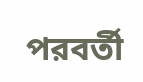পরবর্তী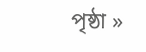পৃষ্ঠা »